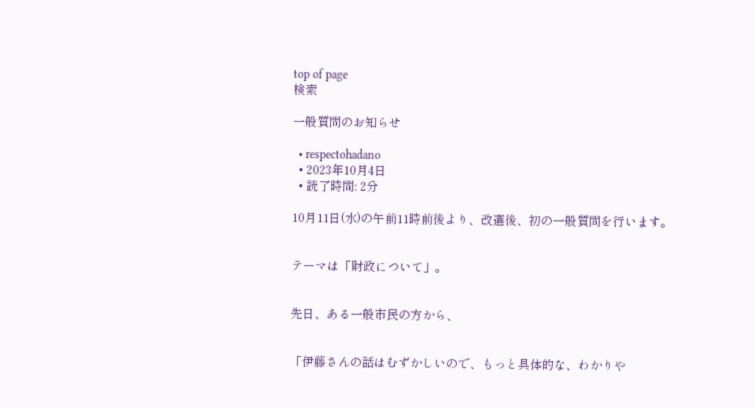top of page
検索

一般質問のお知らせ

  • respectohadano
  • 2023年10月4日
  • 読了時間: 2分

10月11日(水)の午前11時前後より、改選後、初の一般質問を行います。


テーマは「財政について」。


先日、ある一般市民の方から、


「伊藤さんの話はむずかしいので、もっと具体的な、わかりや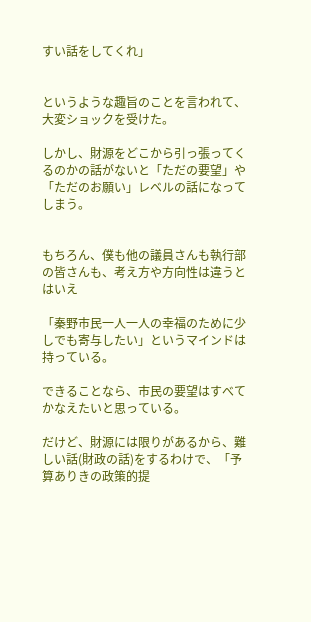すい話をしてくれ」


というような趣旨のことを言われて、大変ショックを受けた。

しかし、財源をどこから引っ張ってくるのかの話がないと「ただの要望」や「ただのお願い」レベルの話になってしまう。


もちろん、僕も他の議員さんも執行部の皆さんも、考え方や方向性は違うとはいえ

「秦野市民一人一人の幸福のために少しでも寄与したい」というマインドは持っている。

できることなら、市民の要望はすべてかなえたいと思っている。

だけど、財源には限りがあるから、難しい話(財政の話)をするわけで、「予算ありきの政策的提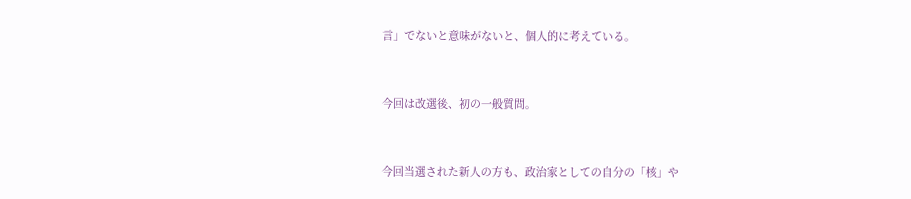言」でないと意味がないと、個人的に考えている。


今回は改選後、初の一般質問。


今回当選された新人の方も、政治家としての自分の「核」や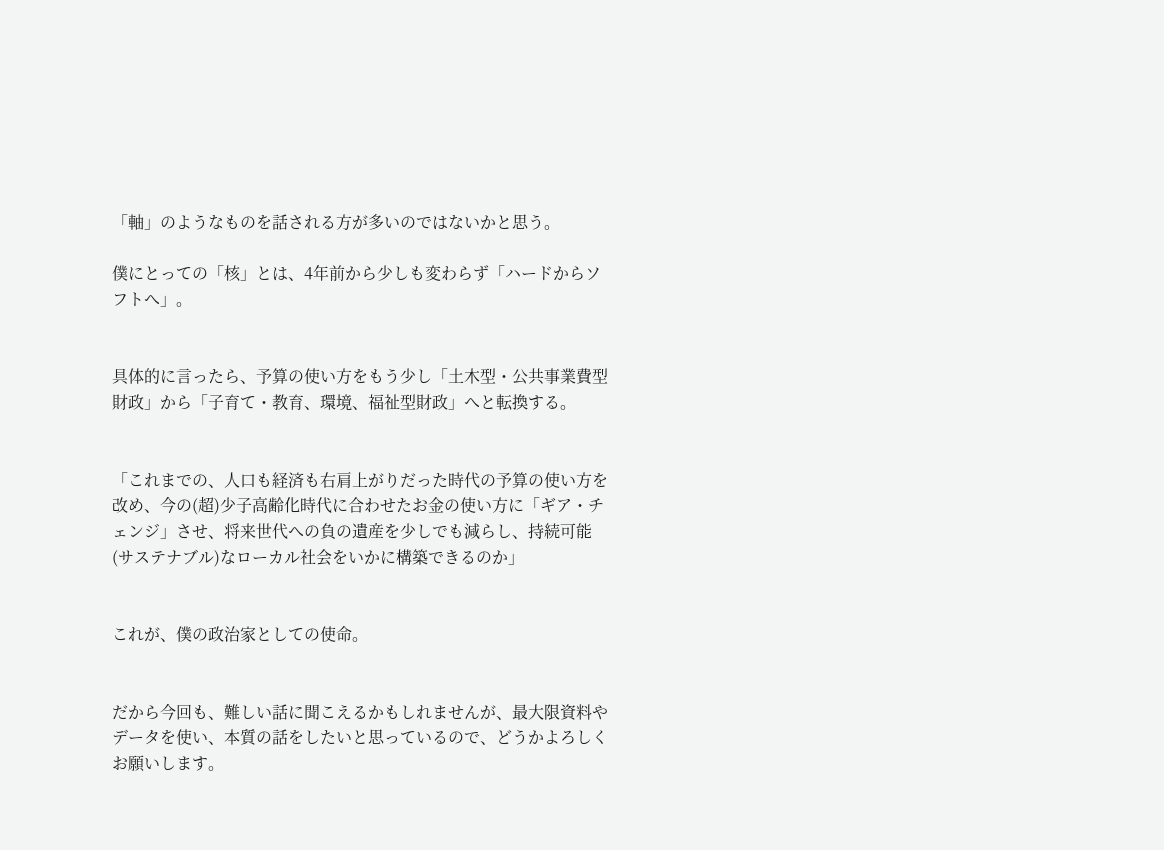「軸」のようなものを話される方が多いのではないかと思う。

僕にとっての「核」とは、4年前から少しも変わらず「ハードからソフトへ」。


具体的に言ったら、予算の使い方をもう少し「土木型・公共事業費型財政」から「子育て・教育、環境、福祉型財政」へと転換する。


「これまでの、人口も経済も右肩上がりだった時代の予算の使い方を改め、今の(超)少子高齢化時代に合わせたお金の使い方に「ギア・チェンジ」させ、将来世代への負の遺産を少しでも減らし、持続可能(サステナブル)なローカル社会をいかに構築できるのか」


これが、僕の政治家としての使命。


だから今回も、難しい話に聞こえるかもしれませんが、最大限資料やデータを使い、本質の話をしたいと思っているので、どうかよろしくお願いします。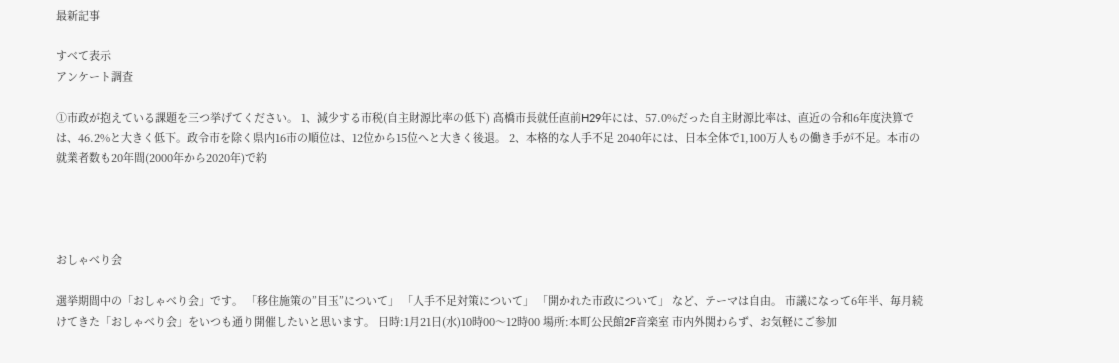最新記事

すべて表示
アンケート調査

①市政が抱えている課題を三つ挙げてください。 1、減少する市税(自主財源比率の低下) 高橋市長就任直前H29年には、57.0%だった自主財源比率は、直近の令和6年度決算では、46.2%と大きく低下。政令市を除く県内16市の順位は、12位から15位へと大きく後退。 2、本格的な人手不足 2040年には、日本全体で1,100万人もの働き手が不足。本市の就業者数も20年間(2000年から2020年)で約




おしゃべり会

選挙期間中の「おしゃべり会」です。 「移住施策の”目玉”について」 「人手不足対策について」 「開かれた市政について」 など、テーマは自由。 市議になって6年半、毎月続けてきた「おしゃべり会」をいつも通り開催したいと思います。 日時:1月21日(水)10時00〜12時00 場所:本町公民館2F音楽室 市内外関わらず、お気軽にご参加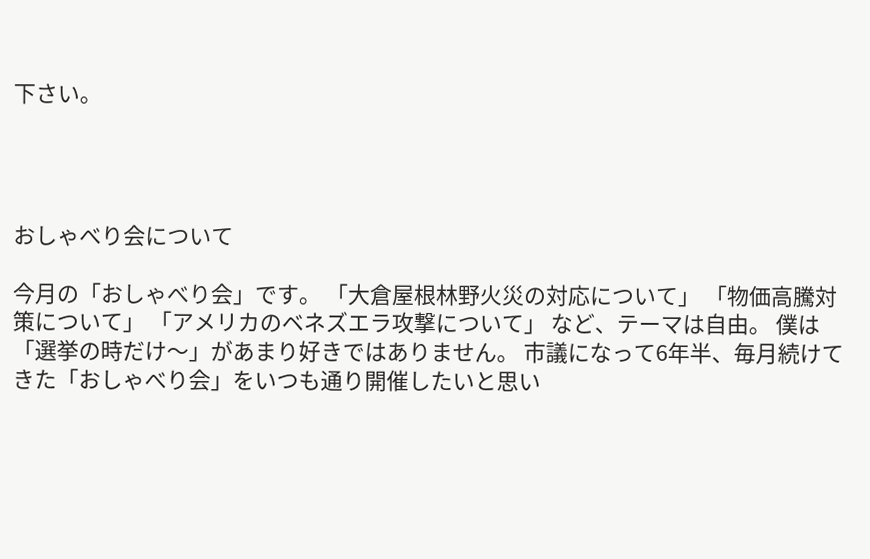下さい。




おしゃべり会について

今月の「おしゃべり会」です。 「大倉屋根林野火災の対応について」 「物価高騰対策について」 「アメリカのベネズエラ攻撃について」 など、テーマは自由。 僕は「選挙の時だけ〜」があまり好きではありません。 市議になって6年半、毎月続けてきた「おしゃべり会」をいつも通り開催したいと思い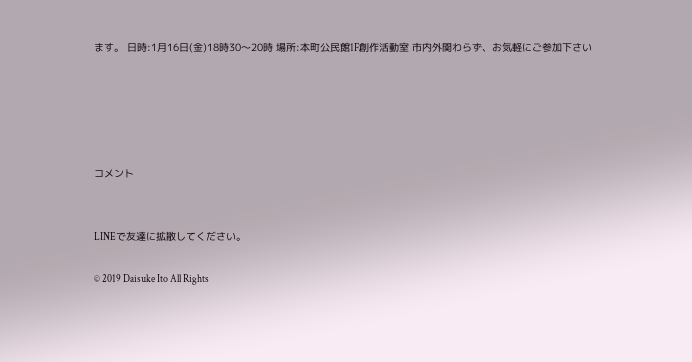ます。 日時:1月16日(金)18時30〜20時 場所:本町公民館1F創作活動室 市内外関わらず、お気軽にご参加下さい





コメント


LINEで友達に拡散してください。

© 2019 Daisuke Ito All Rights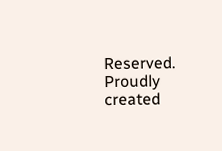Reserved. Proudly created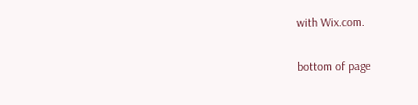with Wix.com.

bottom of page